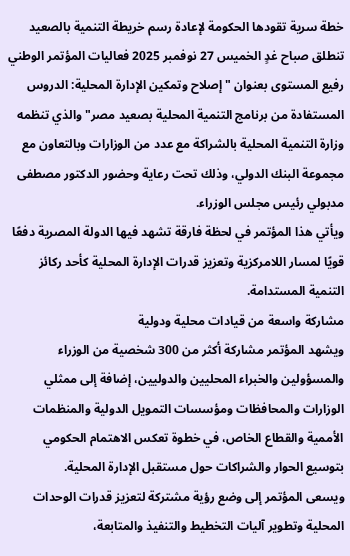خطة سرية تقودها الحكومة لإعادة رسم خريطة التنمية بالصعيد
تنطلق صباح غدٍ الخميس 27 نوفمبر 2025 فعاليات المؤتمر الوطني رفيع المستوى بعنوان "إصلاح وتمكين الإدارة المحلية: الدروس المستفادة من برنامج التنمية المحلية بصعيد مصر" والذي تنظمه وزارة التنمية المحلية بالشراكة مع عدد من الوزارات وبالتعاون مع مجموعة البنك الدولي، وذلك تحت رعاية وحضور الدكتور مصطفى مدبولي رئيس مجلس الوزراء.
ويأتي هذا المؤتمر في لحظة فارقة تشهد فيها الدولة المصرية دفعًا قويًا لمسار اللامركزية وتعزيز قدرات الإدارة المحلية كأحد ركائز التنمية المستدامة.
مشاركة واسعة من قيادات محلية ودولية
ويشهد المؤتمر مشاركة أكثر من 300 شخصية من الوزراء والمسؤولين والخبراء المحليين والدوليين، إضافة إلى ممثلي الوزارات والمحافظات ومؤسسات التمويل الدولية والمنظمات الأممية والقطاع الخاص، في خطوة تعكس الاهتمام الحكومي بتوسيع الحوار والشراكات حول مستقبل الإدارة المحلية.
ويسعى المؤتمر إلى وضع رؤية مشتركة لتعزيز قدرات الوحدات المحلية وتطوير آليات التخطيط والتنفيذ والمتابعة،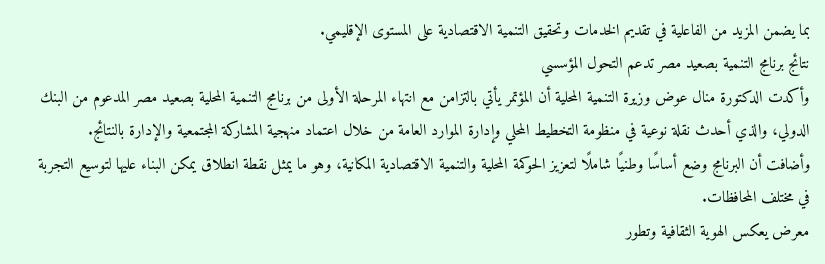بما يضمن المزيد من الفاعلية في تقديم الخدمات وتحقيق التنمية الاقتصادية على المستوى الإقليمي.
نتائج برنامج التنمية بصعيد مصر تدعم التحول المؤسسي
وأكدت الدكتورة منال عوض وزيرة التنمية المحلية أن المؤتمر يأتي بالتزامن مع انتهاء المرحلة الأولى من برنامج التنمية المحلية بصعيد مصر المدعوم من البنك الدولي، والذي أحدث نقلة نوعية في منظومة التخطيط المحلي وإدارة الموارد العامة من خلال اعتماد منهجية المشاركة المجتمعية والإدارة بالنتائج.
وأضافت أن البرنامج وضع أساسًا وطنيًا شاملًا لتعزيز الحوكمة المحلية والتنمية الاقتصادية المكانية، وهو ما يمثل نقطة انطلاق يمكن البناء عليها لتوسيع التجربة في مختلف المحافظات.
معرض يعكس الهوية الثقافية وتطور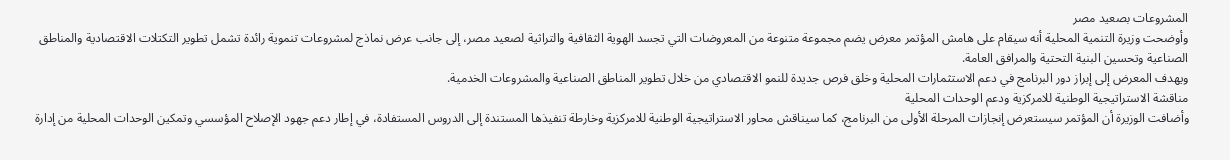المشروعات بصعيد مصر
وأوضحت وزيرة التنمية المحلية أنه سيقام على هامش المؤتمر معرض يضم مجموعة متنوعة من المعروضات التي تجسد الهوية الثقافية والتراثية لصعيد مصر، إلى جانب عرض نماذج لمشروعات تنموية رائدة تشمل تطوير التكتلات الاقتصادية والمناطق الصناعية وتحسين البنية التحتية والمرافق العامة.
ويهدف المعرض إلى إبراز دور البرنامج في دعم الاستثمارات المحلية وخلق فرص جديدة للنمو الاقتصادي من خلال تطوير المناطق الصناعية والمشروعات الخدمية.
مناقشة الاستراتيجية الوطنية للامركزية ودعم الوحدات المحلية
وأضافت الوزيرة أن المؤتمر سيستعرض إنجازات المرحلة الأولى من البرنامج، كما سيناقش محاور الاستراتيجية الوطنية للامركزية وخارطة تنفيذها المستندة إلى الدروس المستفادة، في إطار دعم جهود الإصلاح المؤسسي وتمكين الوحدات المحلية من إدارة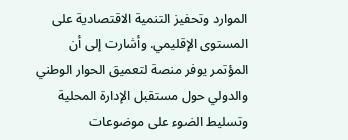الموارد وتحفيز التنمية الاقتصادية على المستوى الإقليمي. وأشارت إلى أن المؤتمر يوفر منصة لتعميق الحوار الوطني والدولي حول مستقبل الإدارة المحلية وتسليط الضوء على موضوعات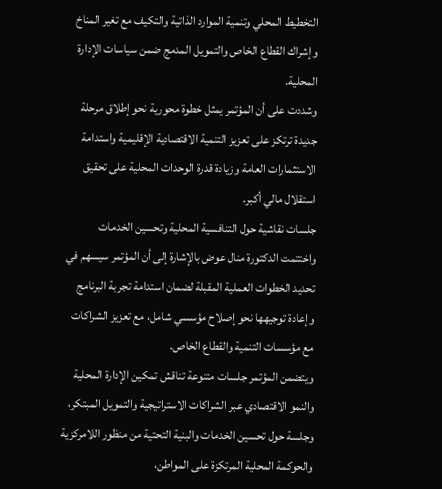التخطيط المحلي وتنمية الموارد الذاتية والتكيف مع تغير المناخ وإشراك القطاع الخاص والتمويل المدمج ضمن سياسات الإدارة المحلية.
وشددت على أن المؤتمر يمثل خطوة محورية نحو إطلاق مرحلة جديدة ترتكز على تعزيز التنمية الاقتصادية الإقليمية واستدامة الاستثمارات العامة وزيادة قدرة الوحدات المحلية على تحقيق استقلال مالي أكبر.
جلسات نقاشية حول التنافسية المحلية وتحسين الخدمات
واختتمت الدكتورة منال عوض بالإشارة إلى أن المؤتمر سيسهم في تحديد الخطوات العملية المقبلة لضمان استدامة تجربة البرنامج وإعادة توجيهها نحو إصلاح مؤسسي شامل، مع تعزيز الشراكات مع مؤسسات التنمية والقطاع الخاص.
ويتضمن المؤتمر جلسات متنوعة تناقش تمكين الإدارة المحلية والنمو الاقتصادي عبر الشراكات الاستراتيجية والتمويل المبتكر، وجلسة حول تحسين الخدمات والبنية التحتية من منظور اللامركزية والحوكمة المحلية المرتكزة على المواطن،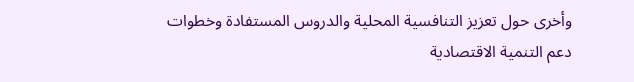وأخرى حول تعزيز التنافسية المحلية والدروس المستفادة وخطوات دعم التنمية الاقتصادية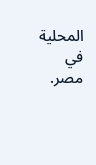المحلية في مصر.